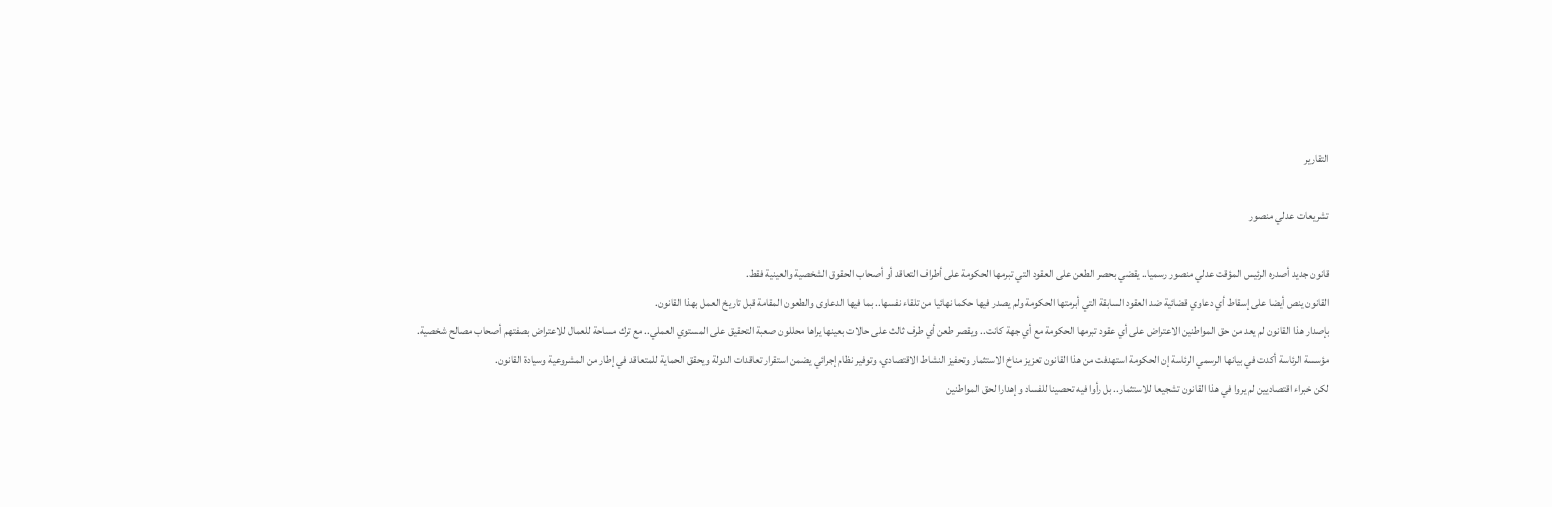التقارير

تشريعات عدلي منصور

قانون جديد أصدره الرئيس المؤقت عدلي منصور رسميا.. يقضي بحصر الطعن على العقود التي تبرمها الحكومة على أطراف التعاقد أو أصحاب الحقوق الشخصية والعينية فقط.
القانون ينص أيضا على إسقاط أي دعاوي قضائية ضد العقود السابقة التي أبرمتها الحكومة ولم يصدر فيها حكما نهائيا من تلقاء نفسها.. بما فيها الدعاوى والطعون المقامة قبل تاريخ العمل بهذا القانون.
بإصدار هذا القانون لم يعد من حق المواطنين الاعتراض على أي عقود تبرمها الحكومة مع أي جهة كانت.. ويقصر طعن أي طرف ثالث على حالات بعينها يراها محللون صعبة التحقيق على المستوي العملي.. مع ترك مساحة للعمال للاعتراض بصفتهم أصحاب مصالح شخصية.
مؤسسة الرئاسة أكدت في بيانها الرسمي الرئاسة إن الحكومة استهدفت من هذا القانون تعزيز مناخ الاستثمار وتحفيز النشاط الاقتصادي، وتوفير نظام إجرائي يضمن استقرار تعاقدات الدولة ويحقق الحماية للمتعاقد في إطار من المشروعية وسيادة القانون.
لكن خبراء اقتصاديين لم يروا في هذا القانون تشجيعا للاستثمار.. بل رأوا فيه تحصينا للفساد وإهدارا لحق المواطنين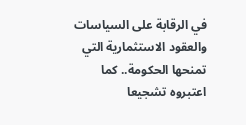في الرقابة على السياسات والعقود الاستثمارية التي تمنحها الحكومة.. كما اعتبروه تشجيعا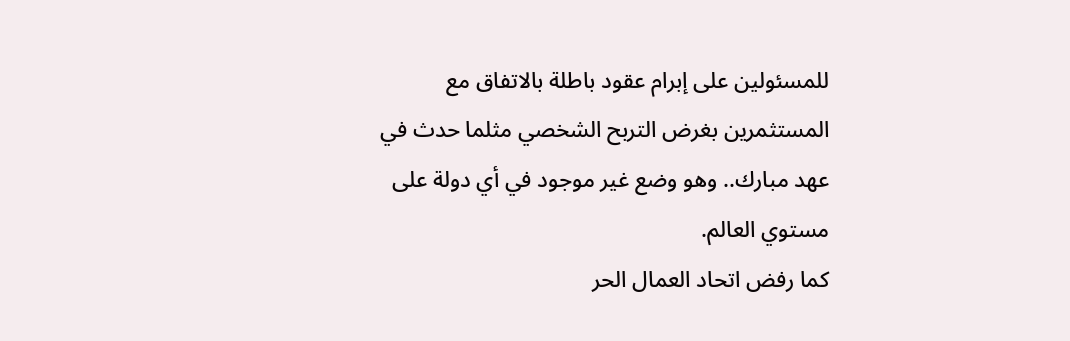للمسئولين على إبرام عقود باطلة بالاتفاق مع المستثمرين بغرض التربح الشخصي مثلما حدث في عهد مبارك.. وهو وضع غير موجود في أي دولة على مستوي العالم.
كما رفض اتحاد العمال الحر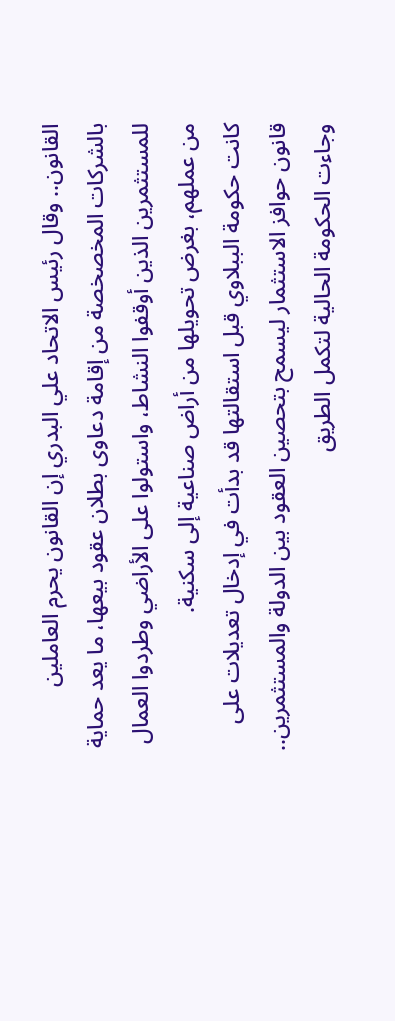القانون.. وقال رئيس الاتحاد علي البدري إن القانون يحرم العاملين بالشركات المخصخصة من إقامة دعاوى بطلان عقود بيعها، ما يعد حماية للمستثمرين الذين أوقفوا النشاط، واستولوا على الأراضي وطردوا العمال من عملهم، بغرض تحويلها من أراض صناعية إلى سكنية.
كانت حكومة الببلاوي قبل استقالتها قد بدأت في إدخال تعديلات على قانون حوافز الاستثمار ليسمح بتحصين العقود بين الدولة والمستثمرين.. وجاءت الحكومة الحالية لتكمل الطريق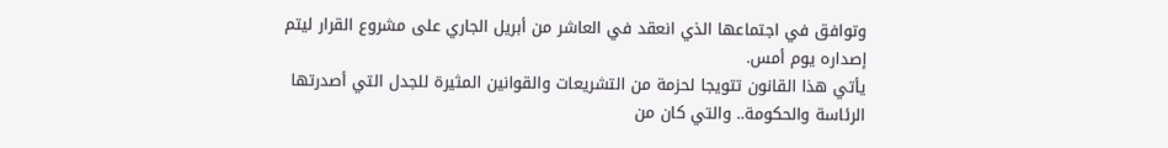وتوافق في اجتماعها الذي انعقد في العاشر من أبريل الجاري على مشروع القرار ليتم إصداره يوم أمس.
يأتي هذا القانون تتويجا لحزمة من التشريعات والقوانين المثيرة للجدل التي أصدرتها الرئاسة والحكومة.. والتي كان من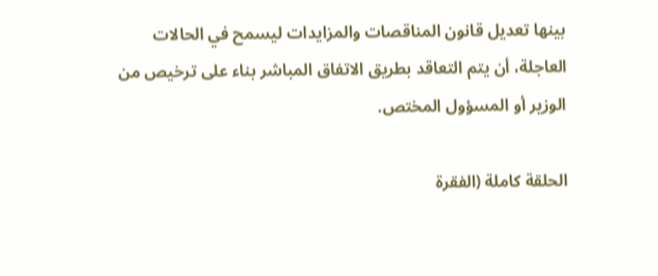بينها تعديل قانون المناقصات والمزايدات ليسمح في الحالات العاجلة، أن يتم التعاقد بطريق الاتفاق المباشر بناء على ترخيص من الوزير أو المسؤول المختص.

الحلقة كاملة (الفقرة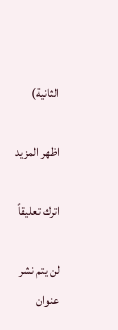الثانية)

اظهر المزيد

اترك تعليقاً

لن يتم نشر عنوان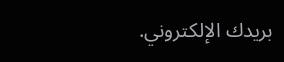بريدك الإلكتروني.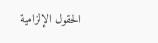الحقول الإلزامية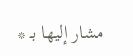مشار إليها بـ *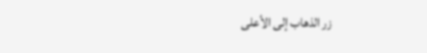زر الذهاب إلى الأعلى